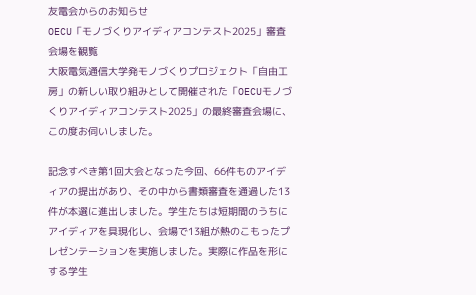友電会からのお知らせ
OECU「モノづくりアイディアコンテスト2025」審査会場を観覧
大阪電気通信大学発モノづくりプロジェクト「自由工房」の新しい取り組みとして開催された「OECUモノづくりアイディアコンテスト2025」の最終審査会場に、この度お伺いしました。

記念すべき第1回大会となった今回、66件ものアイディアの提出があり、その中から書類審査を通過した13件が本選に進出しました。学生たちは短期間のうちにアイディアを具現化し、会場で13組が熱のこもったプレゼンテーションを実施しました。実際に作品を形にする学生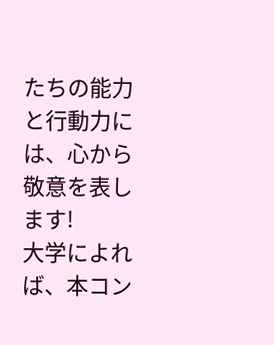たちの能力と行動力には、心から敬意を表します!
大学によれば、本コン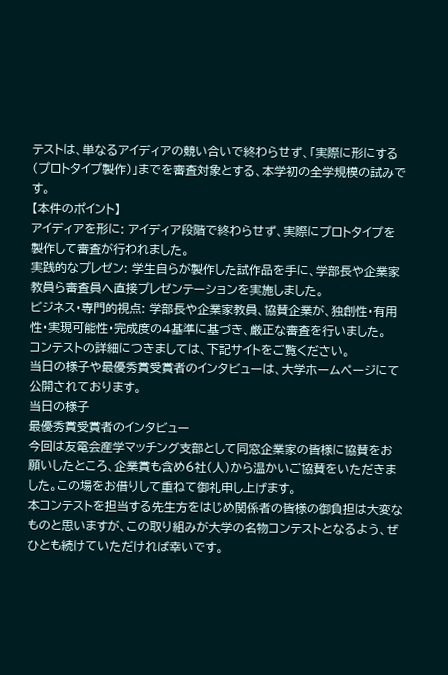テストは、単なるアイディアの競い合いで終わらせず、「実際に形にする(プロトタイプ製作)」までを審査対象とする、本学初の全学規模の試みです。
【本件のポイント】
アイディアを形に: アイディア段階で終わらせず、実際にプロトタイプを製作して審査が行われました。
実践的なプレゼン: 学生自らが製作した試作品を手に、学部長や企業家教員ら審査員へ直接プレゼンテーションを実施しました。
ビジネス・専門的視点: 学部長や企業家教員、協賛企業が、独創性・有用性・実現可能性・完成度の4基準に基づき、厳正な審査を行いました。
コンテストの詳細につきましては、下記サイトをご覧ください。
当日の様子や最優秀賞受賞者のインタビューは、大学ホームページにて公開されております。
当日の様子
最優秀賞受賞者のインタビュー
今回は友電会産学マッチング支部として同窓企業家の皆様に協賛をお願いしたところ、企業賞も含め6社(人)から温かいご協賛をいただきました。この場をお借りして重ねて御礼申し上げます。
本コンテストを担当する先生方をはじめ関係者の皆様の御負担は大変なものと思いますが、この取り組みが大学の名物コンテストとなるよう、ぜひとも続けていただければ幸いです。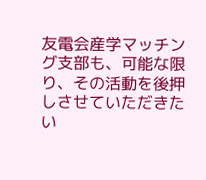友電会産学マッチング支部も、可能な限り、その活動を後押しさせていただきたい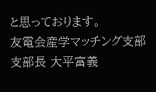と思っております。
友電会産学マッチング支部
支部長 大平富義